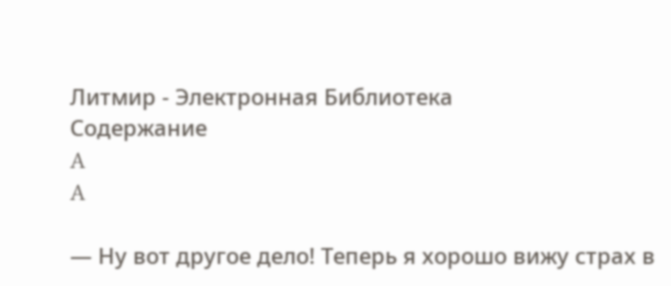Литмир - Электронная Библиотека
Содержание
A
A

— Ну вот другое дело! Теперь я хорошо вижу страх в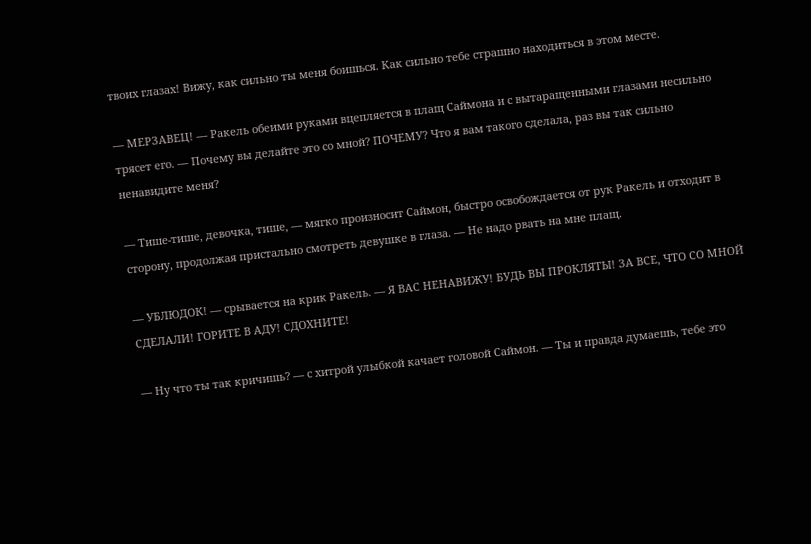твоих глазах! Вижу, как сильно ты меня боишься. Как сильно тебе страшно находиться в этом месте.

— МЕРЗАВЕЦ! — Ракель обеими руками вцепляется в плащ Саймона и с вытаращенными глазами несильно трясет его. — Почему вы делайте это со мной? ПОЧЕМУ? Что я вам такого сделала, раз вы так сильно ненавидите меня?

— Тише-тише, девочка, тише, — мягко произносит Саймон, быстро освобождается от рук Ракель и отходит в сторону, продолжая пристально смотреть девушке в глаза. — Не надо рвать на мне плащ.

— УБЛЮДОК! — срывается на крик Ракель. — Я ВАС НЕНАВИЖУ! БУДЬ ВЫ ПРОКЛЯТЫ! ЗА ВСЕ, ЧТО СО МНОЙ СДЕЛАЛИ! ГОРИТЕ В АДУ! СДОХНИТЕ!

— Ну что ты так кричишь? — с хитрой улыбкой качает головой Саймон. — Ты и правда думаешь, тебе это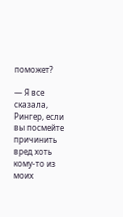поможет?

— Я все сказала, Рингер, если вы посмейте причинить вред хоть кому-то из моих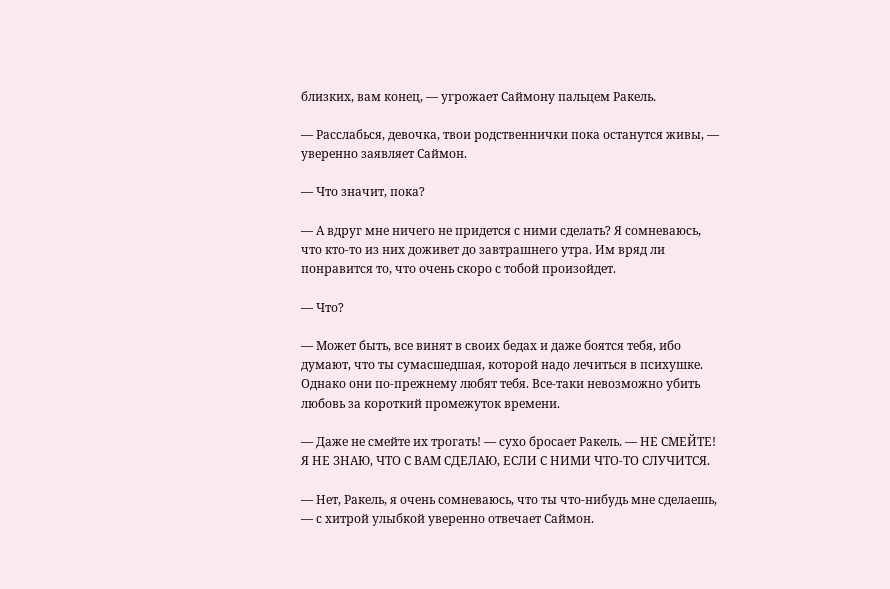близких, вам конец, — угрожает Саймону пальцем Ракель.

— Расслабься, девочка, твои родственнички пока останутся живы, — уверенно заявляет Саймон.

— Что значит, пока?

— А вдруг мне ничего не придется с ними сделать? Я сомневаюсь, что кто-то из них доживет до завтрашнего утра. Им вряд ли понравится то, что очень скоро с тобой произойдет.

— Что?

— Может быть, все винят в своих бедах и даже боятся тебя, ибо думают, что ты сумасшедшая, которой надо лечиться в психушке. Однако они по-прежнему любят тебя. Все-таки невозможно убить любовь за короткий промежуток времени.

— Даже не смейте их трогать! — сухо бросает Ракель. — НЕ СМЕЙТЕ! Я НЕ ЗНАЮ, ЧТО С ВАМ СДЕЛАЮ, ЕСЛИ С НИМИ ЧТО-ТО СЛУЧИТСЯ.

— Нет, Ракель, я очень сомневаюсь, что ты что-нибудь мне сделаешь, — с хитрой улыбкой уверенно отвечает Саймон.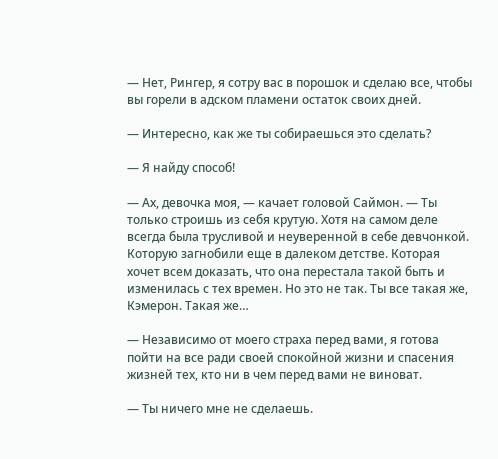— Нет, Рингер, я сотру вас в порошок и сделаю все, чтобы вы горели в адском пламени остаток своих дней.

— Интересно, как же ты собираешься это сделать?

— Я найду способ!

— Ах, девочка моя, — качает головой Саймон. — Ты только строишь из себя крутую. Хотя на самом деле всегда была трусливой и неуверенной в себе девчонкой. Которую загнобили еще в далеком детстве. Которая хочет всем доказать, что она перестала такой быть и изменилась с тех времен. Но это не так. Ты все такая же, Кэмерон. Такая же…

— Независимо от моего страха перед вами, я готова пойти на все ради своей спокойной жизни и спасения жизней тех, кто ни в чем перед вами не виноват.

— Ты ничего мне не сделаешь.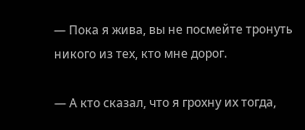— Пока я жива, вы не посмейте тронуть никого из тех, кто мне дорог.

— А кто сказал, что я грохну их тогда,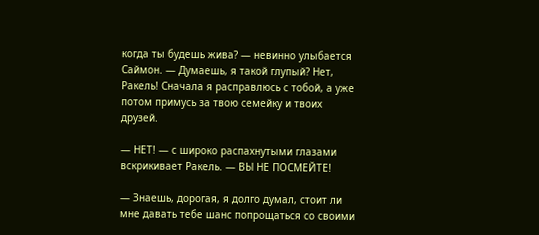когда ты будешь жива? — невинно улыбается Саймон. — Думаешь, я такой глупый? Нет, Ракель! Сначала я расправлюсь с тобой, а уже потом примусь за твою семейку и твоих друзей.

— НЕТ! — с широко распахнутыми глазами вскрикивает Ракель. — ВЫ НЕ ПОСМЕЙТЕ!

— Знаешь, дорогая, я долго думал, стоит ли мне давать тебе шанс попрощаться со своими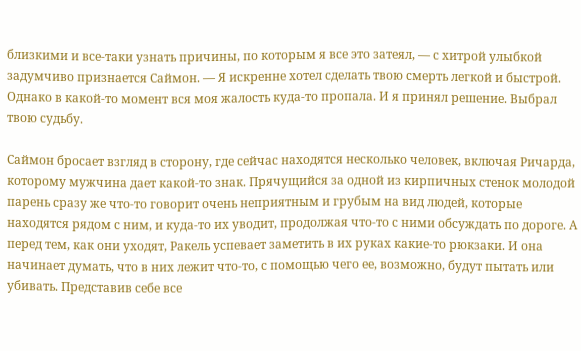близкими и все-таки узнать причины, по которым я все это затеял, — с хитрой улыбкой задумчиво признается Саймон. — Я искренне хотел сделать твою смерть легкой и быстрой. Однако в какой-то момент вся моя жалость куда-то пропала. И я принял решение. Выбрал твою судьбу.

Саймон бросает взгляд в сторону, где сейчас находятся несколько человек, включая Ричарда, которому мужчина дает какой-то знак. Прячущийся за одной из кирпичных стенок молодой парень сразу же что-то говорит очень неприятным и грубым на вид людей, которые находятся рядом с ним, и куда-то их уводит, продолжая что-то с ними обсуждать по дороге. А перед тем, как они уходят, Ракель успевает заметить в их руках какие-то рюкзаки. И она начинает думать, что в них лежит что-то, с помощью чего ее, возможно, будут пытать или убивать. Представив себе все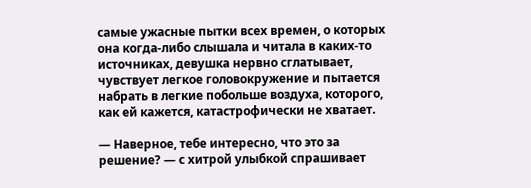самые ужасные пытки всех времен, о которых она когда-либо слышала и читала в каких-то источниках, девушка нервно сглатывает, чувствует легкое головокружение и пытается набрать в легкие побольше воздуха, которого, как ей кажется, катастрофически не хватает.

— Наверное, тебе интересно, что это за решение? — с хитрой улыбкой спрашивает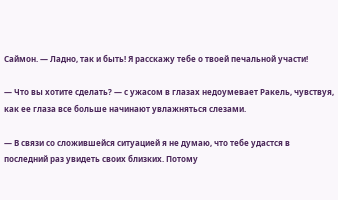Саймон. — Ладно, так и быть! Я расскажу тебе о твоей печальной участи!

— Что вы хотите сделать? — с ужасом в глазах недоумевает Ракель, чувствуя, как ее глаза все больше начинают увлажняться слезами.

— В связи со сложившейся ситуацией я не думаю, что тебе удастся в последний раз увидеть своих близких. Потому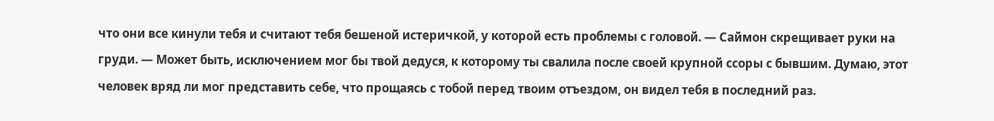что они все кинули тебя и считают тебя бешеной истеричкой, у которой есть проблемы с головой. — Саймон скрещивает руки на груди. — Может быть, исключением мог бы твой дедуся, к которому ты свалила после своей крупной ссоры с бывшим. Думаю, этот человек вряд ли мог представить себе, что прощаясь с тобой перед твоим отъездом, он видел тебя в последний раз.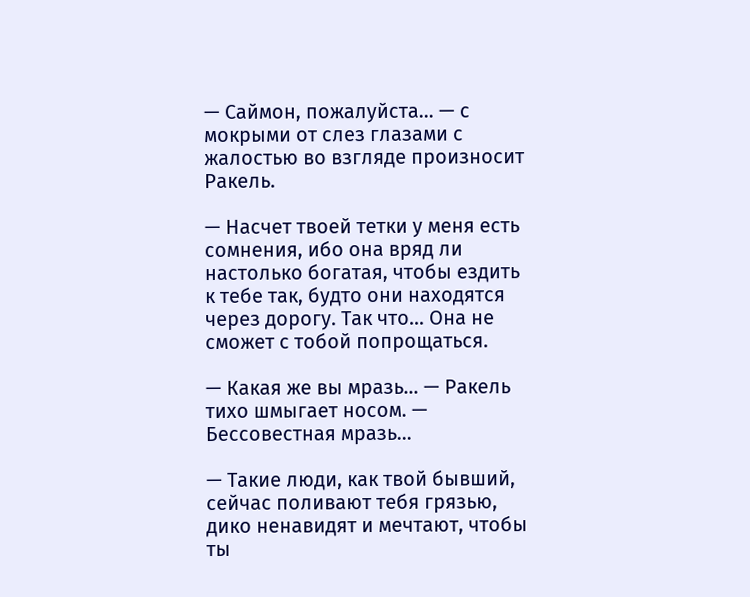— Саймон, пожалуйста… — с мокрыми от слез глазами с жалостью во взгляде произносит Ракель.

— Насчет твоей тетки у меня есть сомнения, ибо она вряд ли настолько богатая, чтобы ездить к тебе так, будто они находятся через дорогу. Так что… Она не сможет с тобой попрощаться.

— Какая же вы мразь… — Ракель тихо шмыгает носом. — Бессовестная мразь…

— Такие люди, как твой бывший, сейчас поливают тебя грязью, дико ненавидят и мечтают, чтобы ты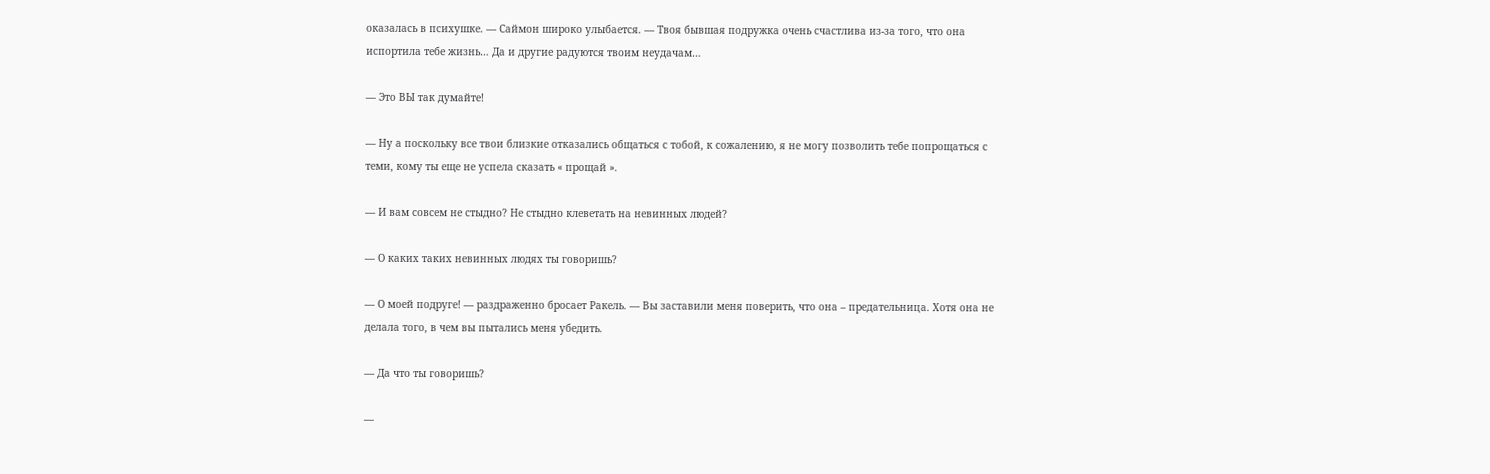оказалась в психушке. — Саймон широко улыбается. — Твоя бывшая подружка очень счастлива из-за того, что она испортила тебе жизнь… Да и другие радуются твоим неудачам…

— Это ВЫ так думайте!

— Ну а поскольку все твои близкие отказались общаться с тобой, к сожалению, я не могу позволить тебе попрощаться с теми, кому ты еще не успела сказать « прощай ».

— И вам совсем не стыдно? Не стыдно клеветать на невинных людей?

— О каких таких невинных людях ты говоришь?

— О моей подруге! — раздраженно бросает Ракель. — Вы заставили меня поверить, что она – предательница. Хотя она не делала того, в чем вы пытались меня убедить.

— Да что ты говоришь?

—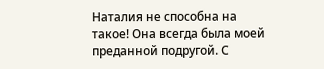Наталия не способна на такое! Она всегда была моей преданной подругой. С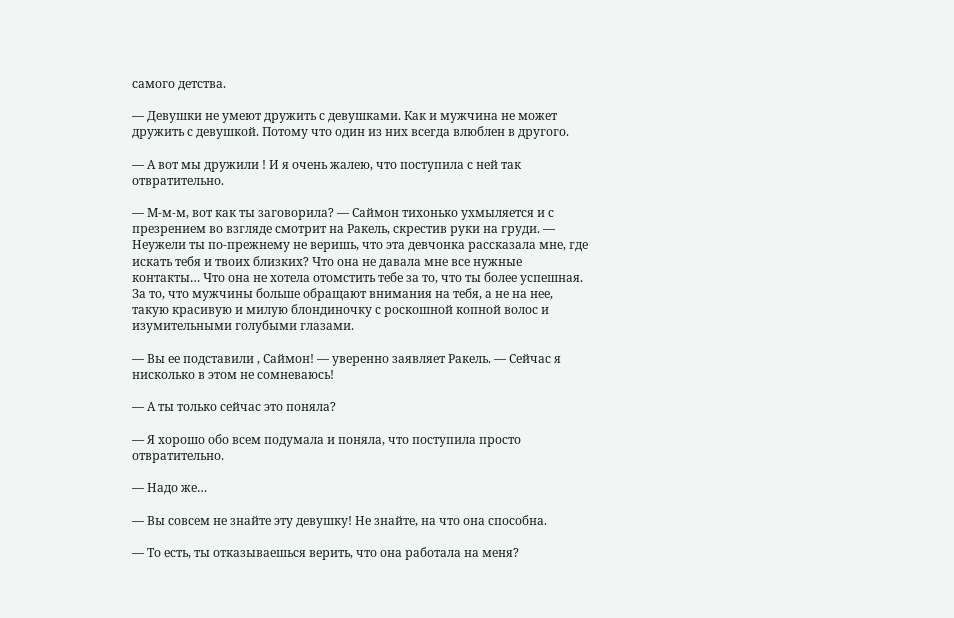самого детства.

— Девушки не умеют дружить с девушками. Как и мужчина не может дружить с девушкой. Потому что один из них всегда влюблен в другого.

— А вот мы дружили ! И я очень жалею, что поступила с ней так отвратительно.

— М-м-м, вот как ты заговорила? — Саймон тихонько ухмыляется и с презрением во взгляде смотрит на Ракель, скрестив руки на груди. — Неужели ты по-прежнему не веришь, что эта девчонка рассказала мне, где искать тебя и твоих близких? Что она не давала мне все нужные контакты… Что она не хотела отомстить тебе за то, что ты более успешная. За то, что мужчины больше обращают внимания на тебя, а не на нее, такую красивую и милую блондиночку с роскошной копной волос и изумительными голубыми глазами.

— Вы ее подставили , Саймон! — уверенно заявляет Ракель. — Сейчас я нисколько в этом не сомневаюсь!

— А ты только сейчас это поняла?

— Я хорошо обо всем подумала и поняла, что поступила просто отвратительно.

— Надо же…

— Вы совсем не знайте эту девушку! Не знайте, на что она способна.

— То есть, ты отказываешься верить, что она работала на меня?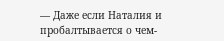— Даже если Наталия и пробалтывается о чем-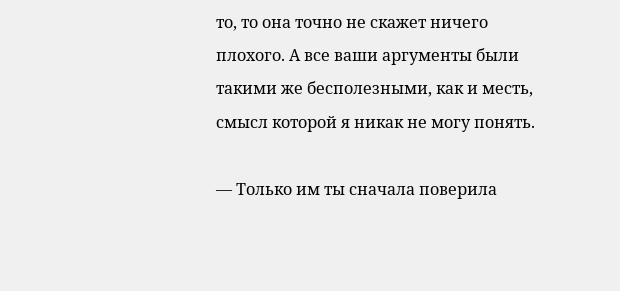то, то она точно не скажет ничего плохого. А все ваши аргументы были такими же бесполезными, как и месть, смысл которой я никак не могу понять.

— Только им ты сначала поверила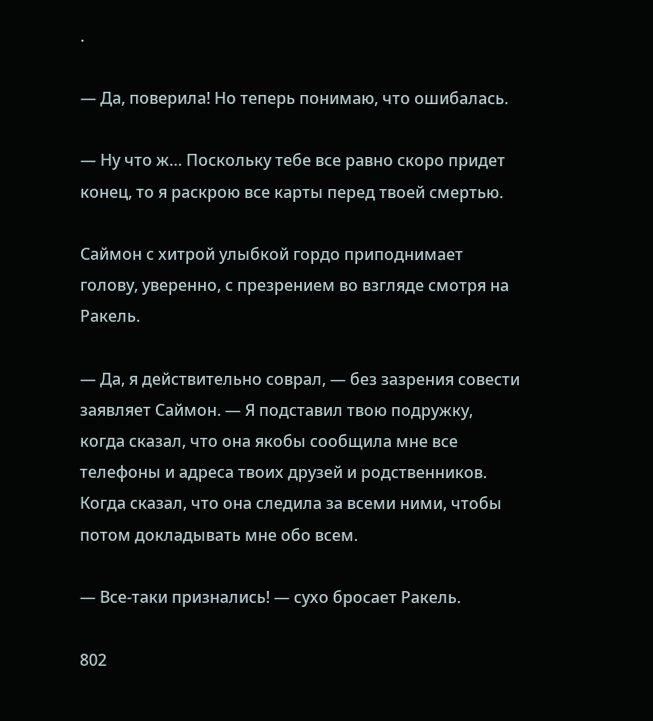.

— Да, поверила! Но теперь понимаю, что ошибалась.

— Ну что ж… Поскольку тебе все равно скоро придет конец, то я раскрою все карты перед твоей смертью.

Саймон с хитрой улыбкой гордо приподнимает голову, уверенно, с презрением во взгляде смотря на Ракель.

— Да, я действительно соврал, — без зазрения совести заявляет Саймон. — Я подставил твою подружку, когда сказал, что она якобы сообщила мне все телефоны и адреса твоих друзей и родственников. Когда сказал, что она следила за всеми ними, чтобы потом докладывать мне обо всем.

— Все-таки признались! — сухо бросает Ракель.

802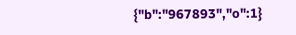{"b":"967893","o":1}